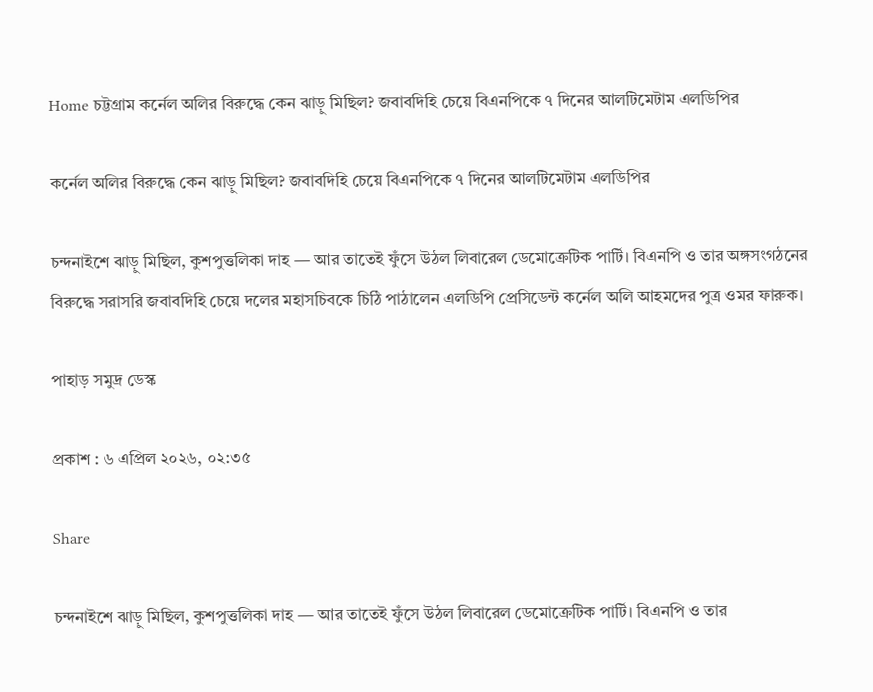Home চট্টগ্রাম কর্নেল অলির বিরুদ্ধে কেন ঝাড়ু মিছিল? জবাবদিহি চেয়ে বিএনপিকে ৭ দিনের আলটিমেটাম এলডিপির

কর্নেল অলির বিরুদ্ধে কেন ঝাড়ু মিছিল? জবাবদিহি চেয়ে বিএনপিকে ৭ দিনের আলটিমেটাম এলডিপির

চন্দনাইশে ঝাড়ু মিছিল, কুশপুত্তলিকা দাহ — আর তাতেই ফুঁসে উঠল লিবারেল ডেমোক্রেটিক পার্টি। বিএনপি ও তার অঙ্গসংগঠনের বিরুদ্ধে সরাসরি জবাবদিহি চেয়ে দলের মহাসচিবকে চিঠি পাঠালেন এলডিপি প্রেসিডেন্ট কর্নেল অলি আহমদের পুত্র ওমর ফারুক।

পাহাড় সমুদ্র ডেস্ক

প্রকাশ : ৬ এপ্রিল ২০২৬, ০২:৩৫

Share

চন্দনাইশে ঝাড়ু মিছিল, কুশপুত্তলিকা দাহ — আর তাতেই ফুঁসে উঠল লিবারেল ডেমোক্রেটিক পার্টি। বিএনপি ও তার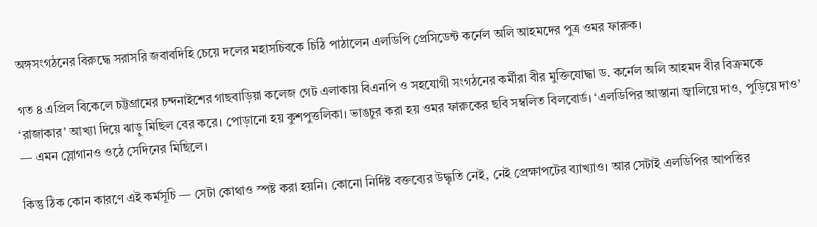অঙ্গসংগঠনের বিরুদ্ধে সরাসরি জবাবদিহি চেয়ে দলের মহাসচিবকে চিঠি পাঠালেন এলডিপি প্রেসিডেন্ট কর্নেল অলি আহমদের পুত্র ওমর ফারুক।

গত ৪ এপ্রিল বিকেলে চট্টগ্রামের চন্দনাইশের গাছবাড়িয়া কলেজ গেট এলাকায় বিএনপি ও সহযোগী সংগঠনের কর্মীরা বীর মুক্তিযোদ্ধা ড. কর্নেল অলি আহমদ বীর বিক্রমকে ‘রাজাকার’ আখ্যা দিয়ে ঝাড়ু মিছিল বের করে। পোড়ানো হয় কুশপুত্তলিকা। ভাঙচুর করা হয় ওমর ফারুকের ছবি সম্বলিত বিলবোর্ড। ‘এলডিপির আস্তানা জ্বালিয়ে দাও, পুড়িয়ে দাও’ — এমন স্লোগানও ওঠে সেদিনের মিছিলে।

কিন্তু ঠিক কোন কারণে এই কর্মসূচি — সেটা কোথাও স্পষ্ট করা হয়নি। কোনো নির্দিষ্ট বক্তব্যের উদ্ধৃতি নেই, নেই প্রেক্ষাপটের ব্যাখ্যাও। আর সেটাই এলডিপির আপত্তির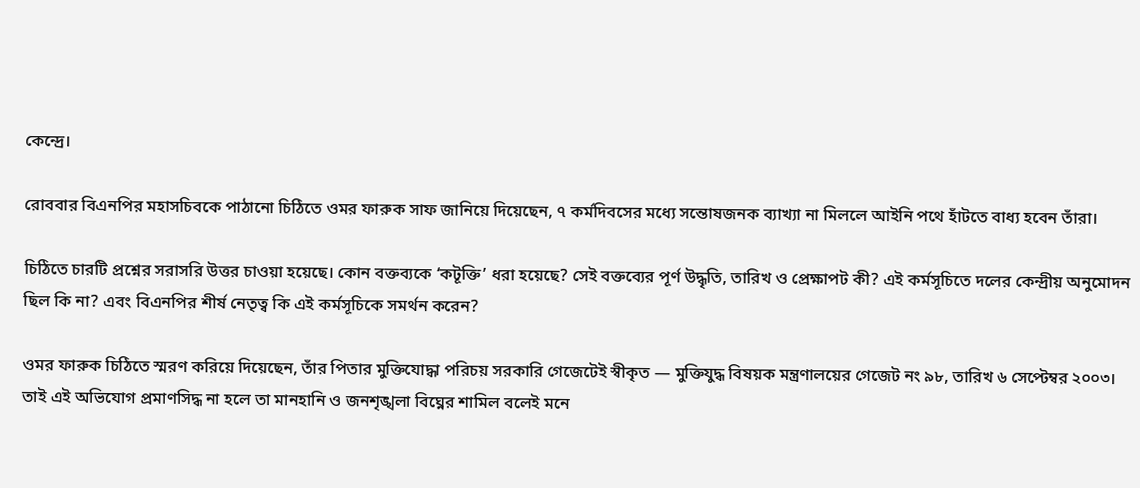কেন্দ্রে।

রোববার বিএনপির মহাসচিবকে পাঠানো চিঠিতে ওমর ফারুক সাফ জানিয়ে দিয়েছেন, ৭ কর্মদিবসের মধ্যে সন্তোষজনক ব্যাখ্যা না মিললে আইনি পথে হাঁটতে বাধ্য হবেন তাঁরা।

চিঠিতে চারটি প্রশ্নের সরাসরি উত্তর চাওয়া হয়েছে। কোন বক্তব্যকে ‘কটূক্তি’ ধরা হয়েছে? সেই বক্তব্যের পূর্ণ উদ্ধৃতি, তারিখ ও প্রেক্ষাপট কী? এই কর্মসূচিতে দলের কেন্দ্রীয় অনুমোদন ছিল কি না? এবং বিএনপির শীর্ষ নেতৃত্ব কি এই কর্মসূচিকে সমর্থন করেন?

ওমর ফারুক চিঠিতে স্মরণ করিয়ে দিয়েছেন, তাঁর পিতার মুক্তিযোদ্ধা পরিচয় সরকারি গেজেটেই স্বীকৃত — মুক্তিযুদ্ধ বিষয়ক মন্ত্রণালয়ের গেজেট নং ৯৮, তারিখ ৬ সেপ্টেম্বর ২০০৩। তাই এই অভিযোগ প্রমাণসিদ্ধ না হলে তা মানহানি ও জনশৃঙ্খলা বিঘ্নের শামিল বলেই মনে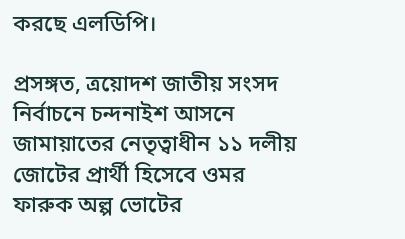করছে এলডিপি।

প্রসঙ্গত, ত্রয়োদশ জাতীয় সংসদ নির্বাচনে চন্দনাইশ আসনে জামায়াতের নেতৃত্বাধীন ১১ দলীয় জোটের প্রার্থী হিসেবে ওমর ফারুক অল্প ভোটের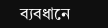ব্যবধানে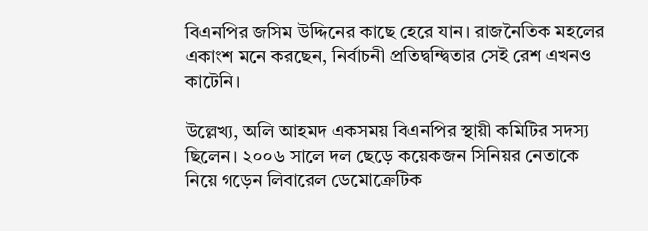বিএনপির জসিম উদ্দিনের কাছে হেরে যান। রাজনৈতিক মহলের একাংশ মনে করছেন, নির্বাচনী প্রতিদ্বন্দ্বিতার সেই রেশ এখনও কাটেনি।

উল্লেখ্য, অলি আহমদ একসময় বিএনপির স্থায়ী কমিটির সদস্য ছিলেন। ২০০৬ সালে দল ছেড়ে কয়েকজন সিনিয়র নেতাকে নিয়ে গড়েন লিবারেল ডেমোক্রেটিক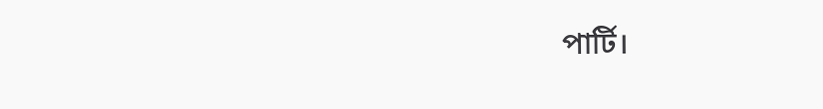পার্টি।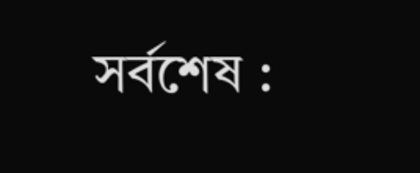সর্বশেষ :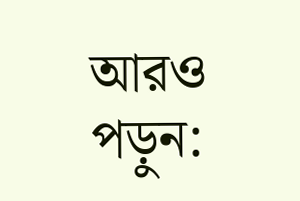আরও পড়ুন: